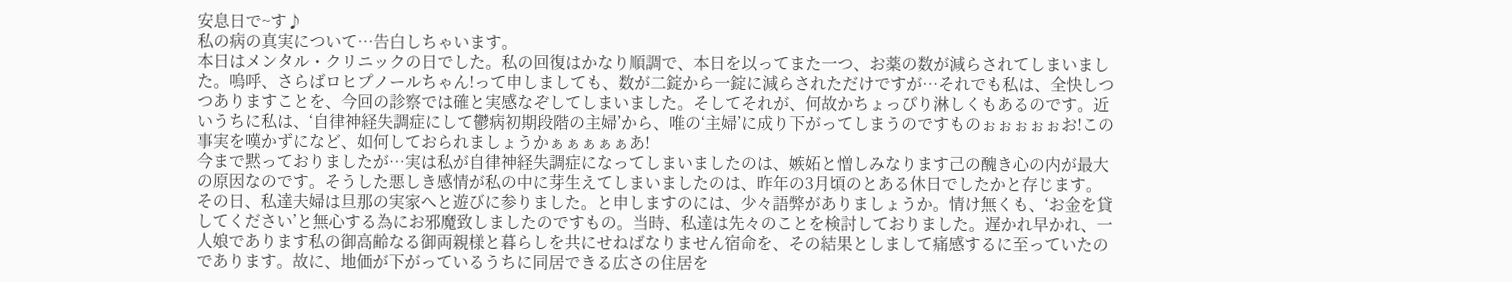安息日で~す♪
私の病の真実について…告白しちゃいます。
本日はメンタル・クリニックの日でした。私の回復はかなり順調で、本日を以ってまた一つ、お薬の数が減らされてしまいました。嗚呼、さらばロヒプノールちゃん!って申しましても、数が二錠から一錠に減らされただけですが…それでも私は、全快しつつありますことを、今回の診察では確と実感なぞしてしまいました。そしてそれが、何故かちょっぴり淋しくもあるのです。近いうちに私は、‘自律神経失調症にして鬱病初期段階の主婦’から、唯の‘主婦’に成り下がってしまうのですものぉぉぉぉぉお!この事実を嘆かずになど、如何しておられましょうかぁぁぁぁぁあ!
今まで黙っておりましたが…実は私が自律神経失調症になってしまいましたのは、嫉妬と憎しみなります己の醜き心の内が最大の原因なのです。そうした悪しき感情が私の中に芽生えてしまいましたのは、昨年の3月頃のとある休日でしたかと存じます。その日、私達夫婦は旦那の実家へと遊びに参りました。と申しますのには、少々語弊がありましょうか。情け無くも、‘お金を貸してください’と無心する為にお邪魔致しましたのですもの。当時、私達は先々のことを検討しておりました。遅かれ早かれ、一人娘であります私の御高齢なる御両親様と暮らしを共にせねばなりません宿命を、その結果としまして痛感するに至っていたのであります。故に、地価が下がっているうちに同居できる広さの住居を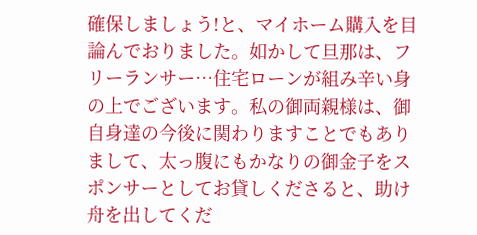確保しましょう!と、マイホーム購入を目論んでおりました。如かして旦那は、フリーランサー…住宅ローンが組み辛い身の上でございます。私の御両親様は、御自身達の今後に関わりますことでもありまして、太っ腹にもかなりの御金子をスポンサーとしてお貸しくださると、助け舟を出してくだ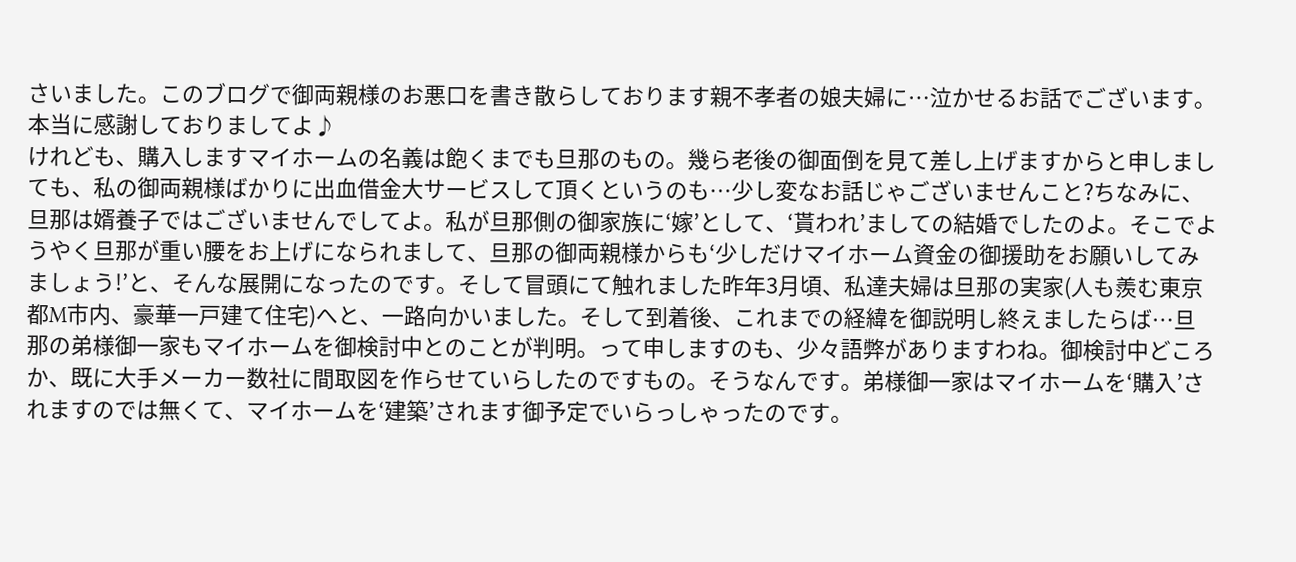さいました。このブログで御両親様のお悪口を書き散らしております親不孝者の娘夫婦に…泣かせるお話でございます。本当に感謝しておりましてよ♪
けれども、購入しますマイホームの名義は飽くまでも旦那のもの。幾ら老後の御面倒を見て差し上げますからと申しましても、私の御両親様ばかりに出血借金大サービスして頂くというのも…少し変なお話じゃございませんこと?ちなみに、旦那は婿養子ではございませんでしてよ。私が旦那側の御家族に‘嫁’として、‘貰われ’ましての結婚でしたのよ。そこでようやく旦那が重い腰をお上げになられまして、旦那の御両親様からも‘少しだけマイホーム資金の御援助をお願いしてみましょう!’と、そんな展開になったのです。そして冒頭にて触れました昨年3月頃、私達夫婦は旦那の実家(人も羨む東京都M市内、豪華一戸建て住宅)へと、一路向かいました。そして到着後、これまでの経緯を御説明し終えましたらば…旦那の弟様御一家もマイホームを御検討中とのことが判明。って申しますのも、少々語弊がありますわね。御検討中どころか、既に大手メーカー数社に間取図を作らせていらしたのですもの。そうなんです。弟様御一家はマイホームを‘購入’されますのでは無くて、マイホームを‘建築’されます御予定でいらっしゃったのです。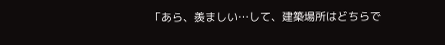「あら、羨ましい…して、建築場所はどちらで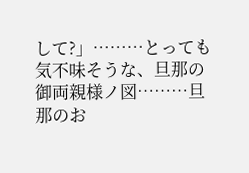して?」………とっても気不味そうな、旦那の御両親様ノ図………旦那のお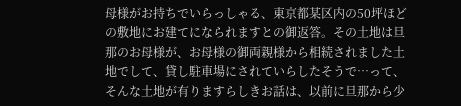母様がお持ちでいらっしゃる、東京都某区内の50坪ほどの敷地にお建てになられますとの御返答。その土地は旦那のお母様が、お母様の御両親様から相続されました土地でして、貸し駐車場にされていらしたそうで…って、そんな土地が有りますらしきお話は、以前に旦那から少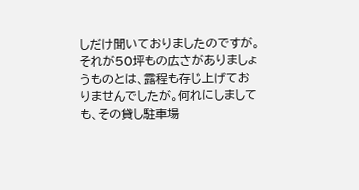しだけ聞いておりましたのですが。それが50坪もの広さがありましょうものとは、露程も存じ上げておりませんでしたが。何れにしましても、その貸し駐車場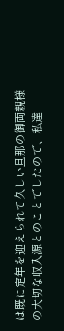は既に定年を迎えられて久しい旦那の御両親様の大切な収入源とのことでしたので、私達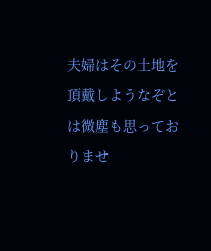夫婦はその土地を頂戴しようなぞとは微塵も思っておりませ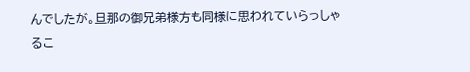んでしたが。旦那の御兄弟様方も同様に思われていらっしゃるこ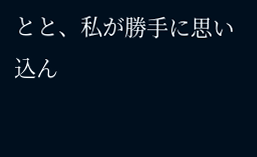とと、私が勝手に思い込ん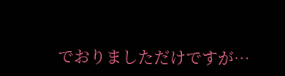でおりましただけですが…